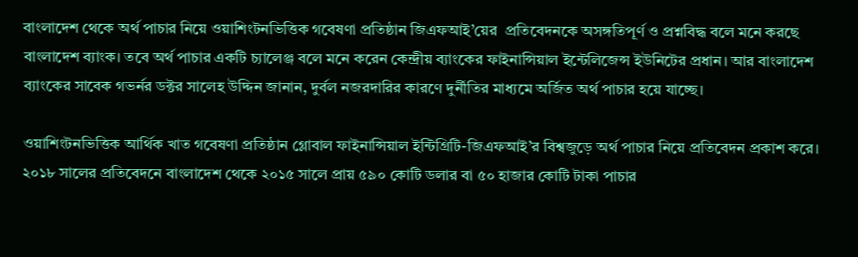বাংলাদেশ থেকে অর্থ পাচার নিয়ে ওয়াশিংটনভিত্তিক গবেষণা প্রতিষ্ঠান জিএফআই’য়ের  প্রতিবেদনকে অসঙ্গতিপূর্ণ ও প্রশ্নবিদ্ধ বলে মনে করছে বাংলাদেশ ব্যাংক। তবে অর্থ পাচার একটি চ্যালেঞ্জ বলে মনে করেন কেন্দ্রীয় ব্যাংকের ফাইনান্সিয়াল ইন্টেলিজেন্স ইউনিটের প্রধান। আর বাংলাদেশ ব্যাংকের সাবেক গভর্নর ডক্টর সালেহ উদ্দিন জানান, দুর্বল নজরদারির কারণে দুর্নীতির মাধ্যমে অর্জিত অর্থ পাচার হয়ে যাচ্ছে।

ওয়াশিংটনভিত্তিক আর্থিক খাত গবেষণা প্রতিষ্ঠান গ্লোবাল ফাইনান্সিয়াল ইন্টিগ্রিটি-জিএফআই’র বিশ্বজুড়ে অর্থ পাচার নিয়ে প্রতিবেদন প্রকাশ করে। ২০১৮ সালের প্রতিবেদনে বাংলাদেশ থেকে ২০১৫ সালে প্রায় ৫৯০ কোটি ডলার বা ৫০ হাজার কোটি টাকা পাচার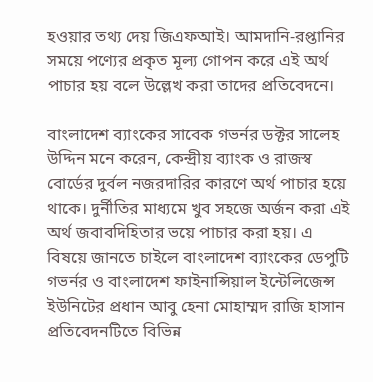হওয়ার তথ্য দেয় জিএফআই। আমদানি-রপ্তানির সময়ে পণ্যের প্রকৃত মূল্য গোপন করে এই অর্থ পাচার হয় বলে উল্লেখ করা তাদের প্রতিবেদনে।

বাংলাদেশ ব্যাংকের সাবেক গভর্নর ডক্টর সালেহ উদ্দিন মনে করেন, কেন্দ্রীয় ব্যাংক ও রাজস্ব বোর্ডের দুর্বল নজরদারির কারণে অর্থ পাচার হয়ে থাকে। দুর্নীতির মাধ্যমে খুব সহজে অর্জন করা এই অর্থ জবাবদিহিতার ভয়ে পাচার করা হয়। এ বিষয়ে জানতে চাইলে বাংলাদেশ ব্যাংকের ডেপুটি গভর্নর ও বাংলাদেশ ফাইনান্সিয়াল ইন্টেলিজেন্স ইউনিটের প্রধান আবু হেনা মোহাম্মদ রাজি হাসান প্রতিবেদনটিতে বিভিন্ন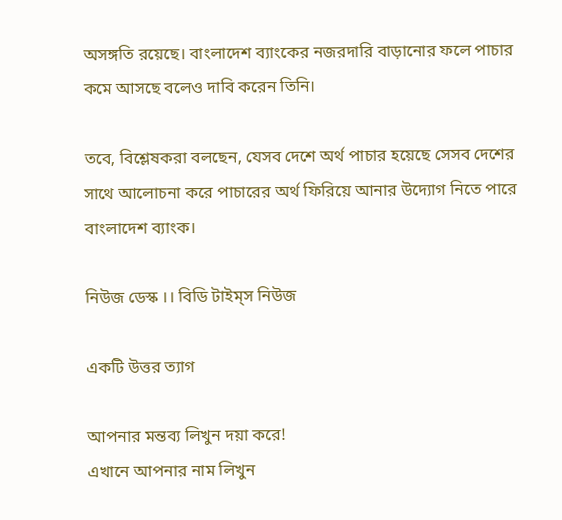অসঙ্গতি রয়েছে। বাংলাদেশ ব্যাংকের নজরদারি বাড়ানোর ফলে পাচার কমে আসছে বলেও দাবি করেন তিনি।

তবে, বিশ্লেষকরা বলছেন, যেসব দেশে অর্থ পাচার হয়েছে সেসব দেশের সাথে আলোচনা করে পাচারের অর্থ ফিরিয়ে আনার উদ্যোগ নিতে পারে বাংলাদেশ ব্যাংক।

নিউজ ডেস্ক ।। বিডি টাইম্‌স নিউজ

একটি উত্তর ত্যাগ

আপনার মন্তব্য লিখুন দয়া করে!
এখানে আপনার নাম লিখুন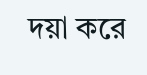দয়া করে